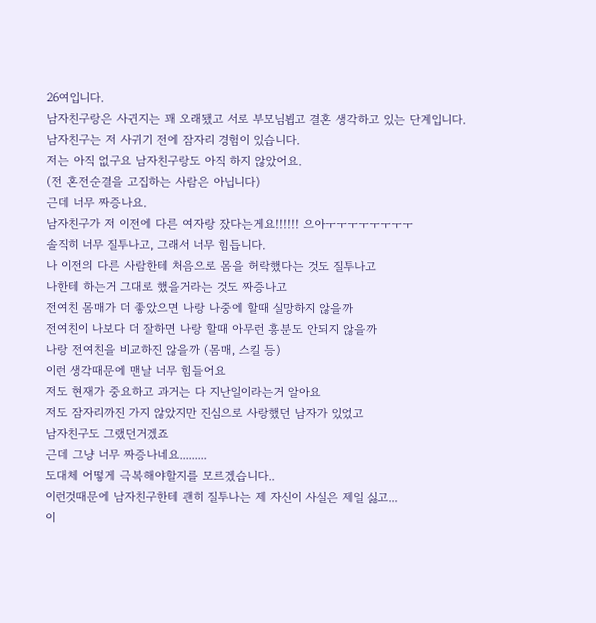26여입니다.
남자친구랑은 사귄지는 꽤 오래됐고 서로 부모님뵙고 결혼 생각하고 있는 단계입니다.
남자친구는 저 사귀기 전에 잠자리 경험이 있습니다.
저는 아직 없구요 남자친구랑도 아직 하지 않았어요.
(전 혼전순결을 고집하는 사람은 아닙니다)
근데 너무 짜증나요.
남자친구가 저 이전에 다른 여자랑 잤다는게요!!!!!! 으아ㅜㅜㅜㅜㅜㅜㅜㅜ
솔직히 너무 질투나고, 그래서 너무 힘듭니다.
나 이전의 다른 사람한테 처음으로 몸을 허락했다는 것도 질투나고
나한테 하는거 그대로 했을거라는 것도 짜증나고
전여친 몸매가 더 좋았으면 나랑 나중에 할때 실망하지 않을까
전여친이 나보다 더 잘하면 나랑 할때 아무런 흥분도 안되지 않을까
나랑 전여친을 비교하진 않을까 (몸매, 스킬 등)
이런 생각때문에 맨날 너무 힘들어요
저도 현재가 중요하고 과거는 다 지난일이라는거 알아요
저도 잠자리까진 가지 않았지만 진심으로 사랑했던 남자가 있었고
남자친구도 그랬던거겠죠
근데 그냥 너무 짜증나네요.........
도대체 어떻게 극복해야할지를 모르겠습니다..
이런것때문에 남자친구한테 괜히 질투나는 제 자신이 사실은 제일 싫고...
이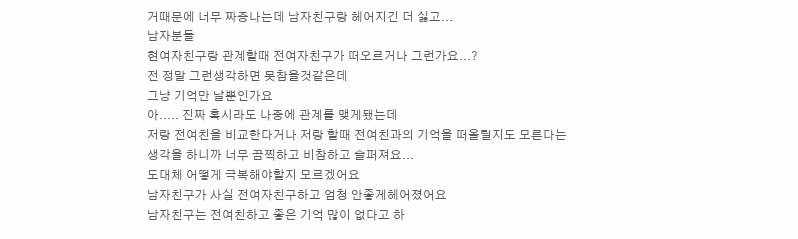거때문에 너무 짜증나는데 남자친구랑 헤어지긴 더 싫고...
남자분들
현여자친구랑 관계할때 전여자친구가 떠오르거나 그런가요...?
전 정말 그런생각하면 못참을것같은데
그냥 기억만 날뿐인가요
아..... 진짜 혹시라도 나중에 관계를 맺게됐는데
저랑 전여친을 비교한다거나 저랑 할때 전여친과의 기억을 떠올릴지도 모른다는
생각을 하니까 너무 끔찍하고 비참하고 슬퍼져요...
도대체 어떻게 극복해야할지 모르겠어요
남자친구가 사실 전여자친구하고 엄청 안좋게헤어졌어요
남자친구는 전여친하고 좋은 기억 많이 없다고 하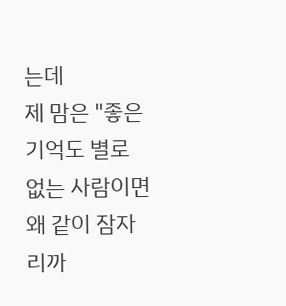는데
제 맘은 "좋은 기억도 별로 없는 사람이면 왜 같이 잠자리까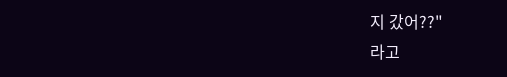지 갔어??"
라고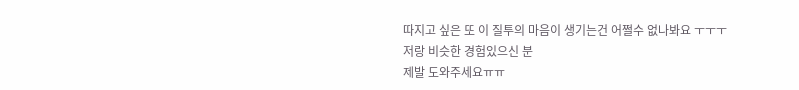따지고 싶은 또 이 질투의 마음이 생기는건 어쩔수 없나봐요 ㅜㅜㅜ
저랑 비슷한 경험있으신 분
제발 도와주세요ㅠㅠ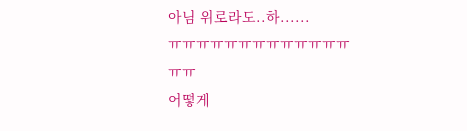아님 위로라도..하......
ㅠㅠㅠㅠㅠㅠㅠㅠㅠㅠㅠㅠㅠㅠㅠ
어떻게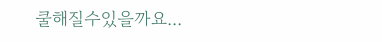쿨해질수있을까요...